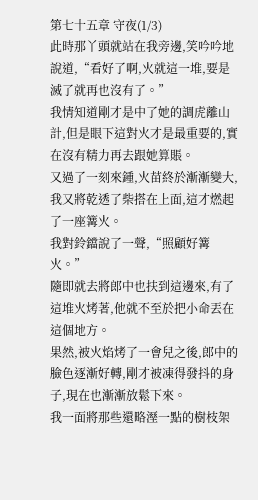第七十五章 守夜(1/3)
此時那丫頭就站在我旁邊,笑吟吟地說道,“看好了啊,火就這一堆,要是滅了就再也沒有了。”
我情知道剛才是中了她的調虎離山計,但是眼下這對火才是最重要的,實在沒有精力再去跟她算賬。
又過了一刻來鍾,火苗終於漸漸變大,我又將乾透了柴搭在上面,這才燃起了一座篝火。
我對鈴鐺說了一聲,“照顧好篝火。”
隨即就去將郎中也扶到這邊來,有了這堆火烤著,他就不至於把小命丟在這個地方。
果然,被火焰烤了一會兒之後,郎中的臉色逐漸好轉,剛才被凍得發抖的身子,現在也漸漸放鬆下來。
我一面將那些還略溼一點的樹枝架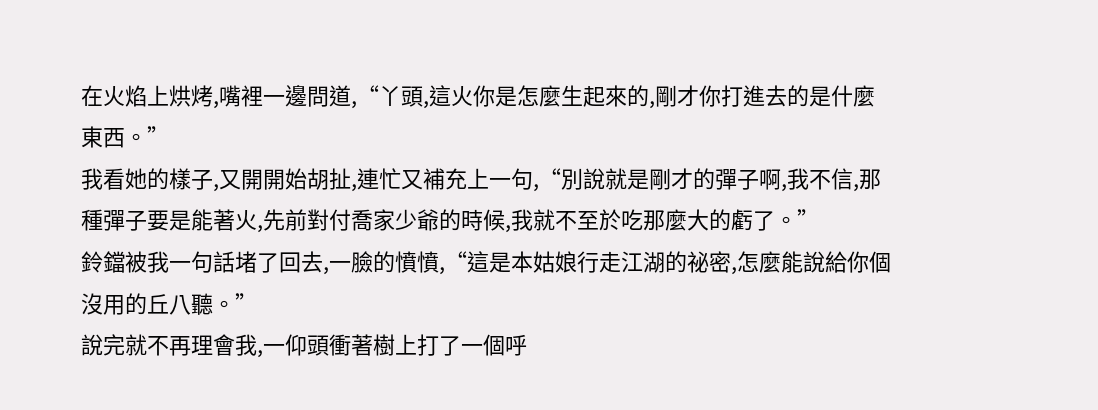在火焰上烘烤,嘴裡一邊問道,“丫頭,這火你是怎麼生起來的,剛才你打進去的是什麼東西。”
我看她的樣子,又開開始胡扯,連忙又補充上一句,“別說就是剛才的彈子啊,我不信,那種彈子要是能著火,先前對付喬家少爺的時候,我就不至於吃那麼大的虧了。”
鈴鐺被我一句話堵了回去,一臉的憤憤,“這是本姑娘行走江湖的祕密,怎麼能說給你個沒用的丘八聽。”
說完就不再理會我,一仰頭衝著樹上打了一個呼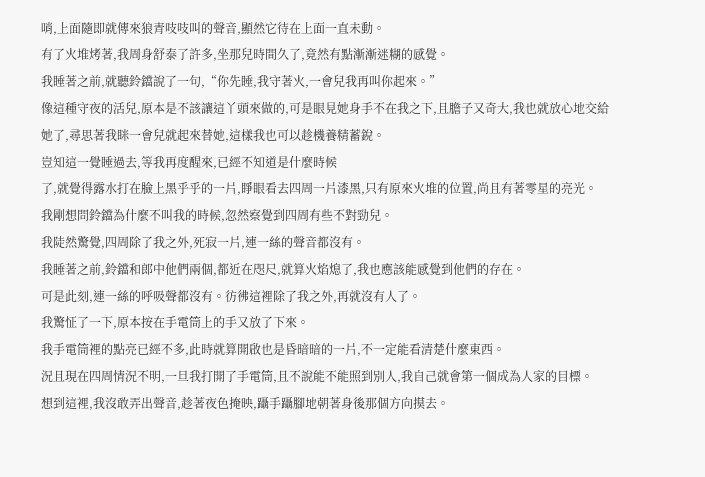哨,上面隨即就傳來狼青吱吱叫的聲音,顯然它待在上面一直未動。
有了火堆烤著,我周身舒泰了許多,坐那兒時間久了,竟然有點漸漸迷糊的感覺。
我睡著之前,就聽鈴鐺說了一句,“你先睡,我守著火,一會兒我再叫你起來。”
像這種守夜的活兒,原本是不該讓這丫頭來做的,可是眼見她身手不在我之下,且膽子又奇大,我也就放心地交給她了,尋思著我眯一會兒就起來替她,這樣我也可以趁機養精蓄銳。
豈知這一覺睡過去,等我再度醒來,已經不知道是什麼時候
了,就覺得露水打在臉上黑乎乎的一片,睜眼看去四周一片漆黑,只有原來火堆的位置,尚且有著零星的亮光。
我剛想問鈴鐺為什麼不叫我的時候,忽然察覺到四周有些不對勁兒。
我陡然驚覺,四周除了我之外,死寂一片,連一絲的聲音都沒有。
我睡著之前,鈴鐺和郎中他們兩個,都近在咫尺,就算火焰熄了,我也應該能感覺到他們的存在。
可是此刻,連一絲的呼吸聲都沒有。彷彿這裡除了我之外,再就沒有人了。
我驚怔了一下,原本按在手電筒上的手又放了下來。
我手電筒裡的點亮已經不多,此時就算開啟也是昏暗暗的一片,不一定能看清楚什麼東西。
況且現在四周情況不明,一旦我打開了手電筒,且不說能不能照到別人,我自己就會第一個成為人家的目標。
想到這裡,我沒敢弄出聲音,趁著夜色掩映,躡手躡腳地朝著身後那個方向摸去。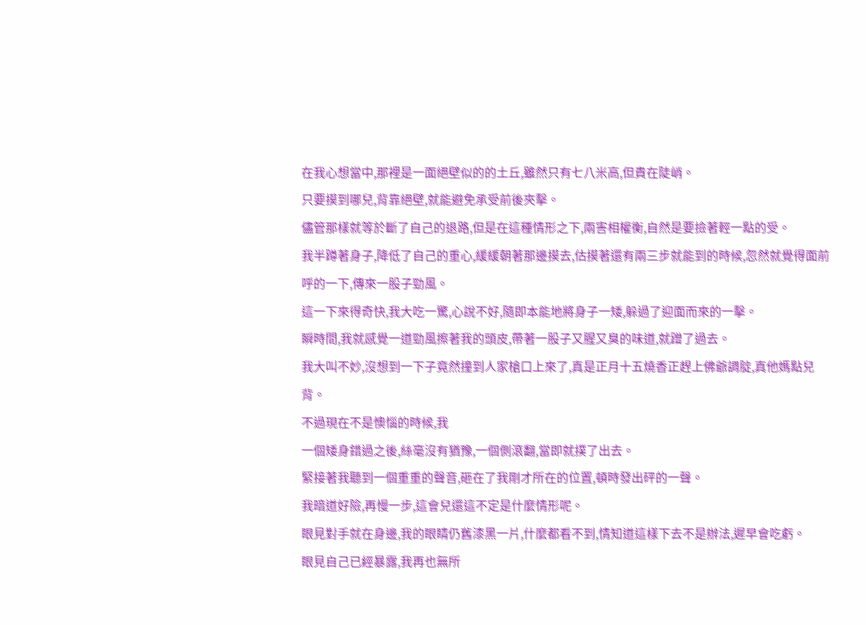在我心想當中,那裡是一面絕壁似的的土丘,雖然只有七八米高,但貴在陡峭。
只要摸到哪兒,背靠絕壁,就能避免承受前後夾擊。
儘管那樣就等於斷了自己的退路,但是在這種情形之下,兩害相權衡,自然是要撿著輕一點的受。
我半蹲著身子,降低了自己的重心,緩緩朝著那邊摸去,估摸著還有兩三步就能到的時候,忽然就覺得面前呼的一下,傳來一股子勁風。
這一下來得奇快,我大吃一驚,心說不好,隨即本能地將身子一矮,躲過了迎面而來的一擊。
瞬時間,我就感覺一道勁風擦著我的頭皮,帶著一股子又腥又臭的味道,就蹭了過去。
我大叫不妙,沒想到一下子竟然撞到人家槍口上來了,真是正月十五燒香正趕上佛爺調腚,真他媽點兒背。
不過現在不是懊惱的時候,我
一個矮身錯過之後,絲毫沒有猶豫,一個側滾翻,當即就撲了出去。
緊接著我聽到一個重重的聲音,砸在了我剛才所在的位置,頓時發出砰的一聲。
我暗道好險,再慢一步,這會兒還這不定是什麼情形呢。
眼見對手就在身邊,我的眼睛仍舊漆黑一片,什麼都看不到,情知道這樣下去不是辦法,遲早會吃虧。
眼見自己已經暴露,我再也無所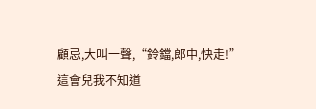顧忌,大叫一聲,“鈴鐺,郎中,快走!”
這會兒我不知道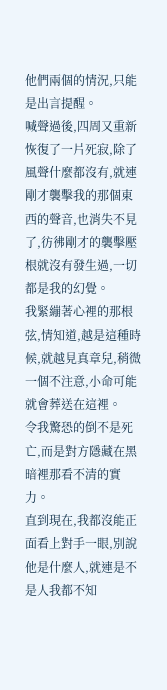他們兩個的情況,只能是出言提醒。
喊聲過後,四周又重新恢復了一片死寂,除了風聲什麼都沒有,就連剛才襲擊我的那個東西的聲音,也消失不見了,彷彿剛才的襲擊壓根就沒有發生過,一切都是我的幻覺。
我緊繃著心裡的那根弦,情知道,越是這種時候,就越見真章兒,稍微一個不注意,小命可能就會葬送在這裡。
令我驚恐的倒不是死亡,而是對方隱藏在黑暗裡那看不清的實力。
直到現在,我都沒能正面看上對手一眼,別說他是什麼人,就連是不是人我都不知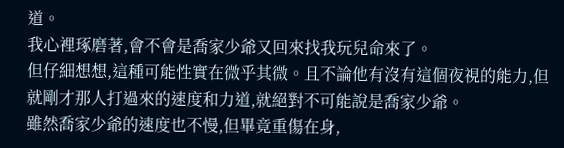道。
我心裡琢磨著,會不會是喬家少爺又回來找我玩兒命來了。
但仔細想想,這種可能性實在微乎其微。且不論他有沒有這個夜視的能力,但就剛才那人打過來的速度和力道,就絕對不可能說是喬家少爺。
雖然喬家少爺的速度也不慢,但畢竟重傷在身,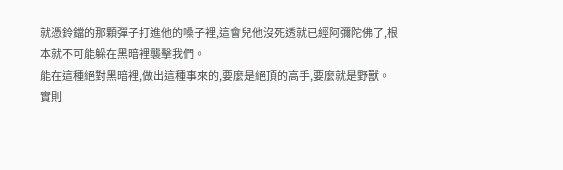就憑鈴鐺的那顆彈子打進他的嗓子裡,這會兒他沒死透就已經阿彌陀佛了,根本就不可能躲在黑暗裡襲擊我們。
能在這種絕對黑暗裡,做出這種事來的,要麼是絕頂的高手,要麼就是野獸。
實則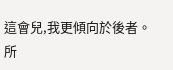這會兒,我更傾向於後者。
所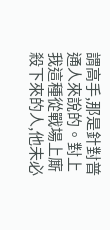謂高手,那是針對普通人來說的。對上我這種從戰場上廝殺下來的人,他未必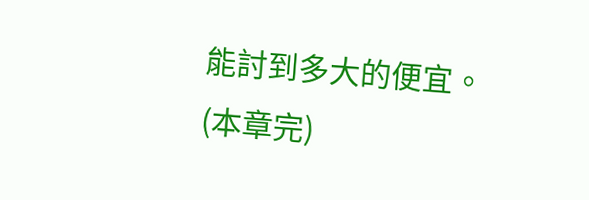能討到多大的便宜。
(本章完)